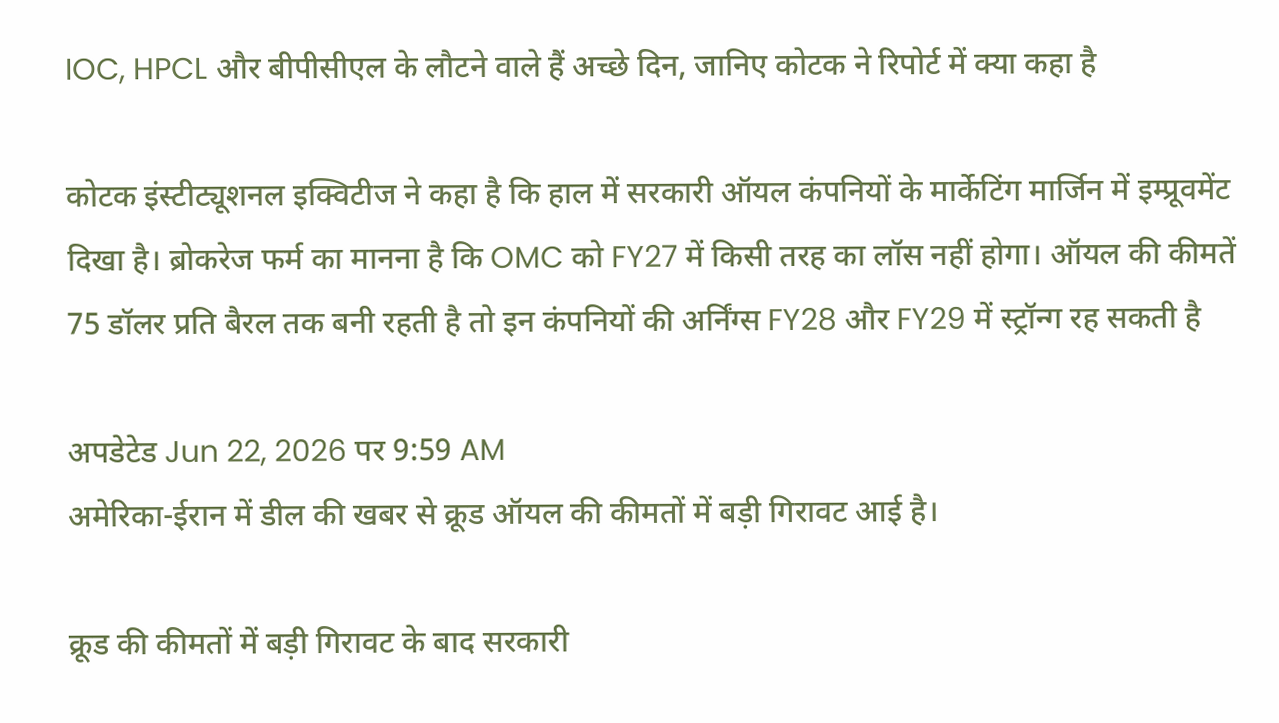IOC, HPCL और बीपीसीएल के लौटने वाले हैं अच्छे दिन, जानिए कोटक ने रिपोर्ट में क्या कहा है

कोटक इंस्टीट्यूशनल इक्विटीज ने कहा है कि हाल में सरकारी ऑयल कंपनियों के मार्केटिंग मार्जिन में इम्प्रूवमेंट दिखा है। ब्रोकरेज फर्म का मानना है कि OMC को FY27 में किसी तरह का लॉस नहीं होगा। ऑयल की कीमतें 75 डॉलर प्रति बैरल तक बनी रहती है तो इन कंपनियों की अर्निंग्स FY28 और FY29 में स्ट्रॉन्ग रह सकती है

अपडेटेड Jun 22, 2026 पर 9:59 AM
अमेरिका-ईरान में डील की खबर से क्रूड ऑयल की कीमतों में बड़ी गिरावट आई है।

क्रूड की कीमतों में बड़ी गिरावट के बाद सरकारी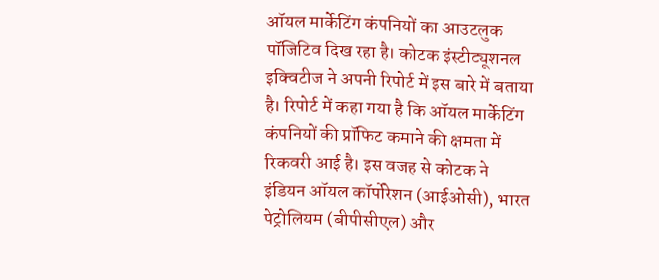ऑयल मार्केटिंग कंपनियों का आउटलुक पॉजिटिव दिख रहा है। कोटक इंस्टीट्यूशनल इक्विटीज ने अपनी रिपोर्ट में इस बारे में बताया है। रिपोर्ट में कहा गया है कि ऑयल मार्केटिंग कंपनियों की प्रॉफिट कमाने की क्षमता में रिकवरी आई है। इस वजह से कोटक ने इंडियन ऑयल कॉर्पोरेशन (आईओसी), भारत पेट्रोलियम (बीपीसीएल) और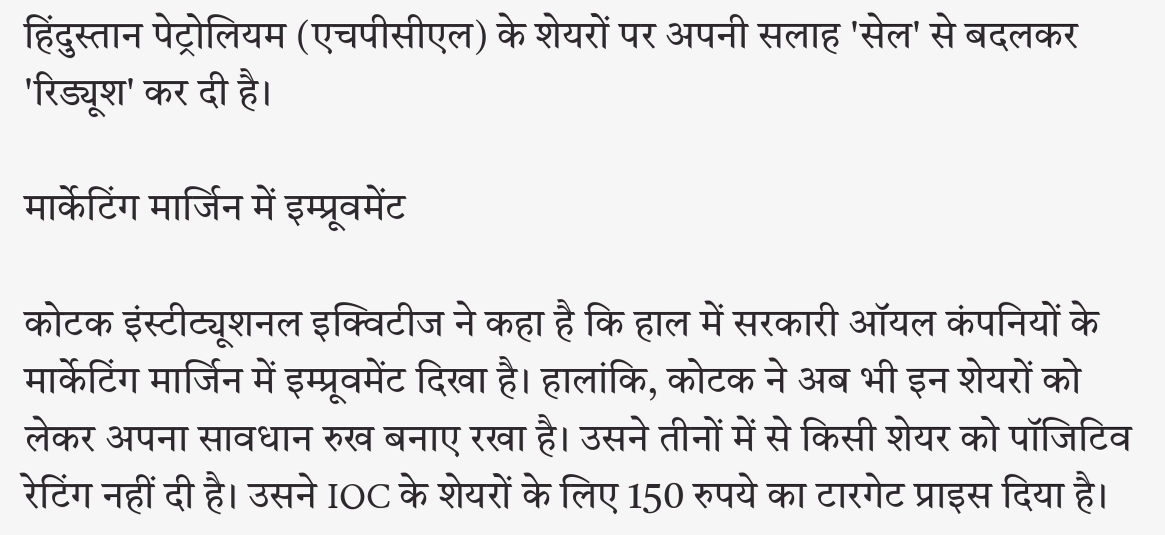हिंदुस्तान पेट्रोलियम (एचपीसीएल) के शेयरों पर अपनी सलाह 'सेल' से बदलकर 'रिड्यूश' कर दी है।

मार्केटिंग मार्जिन में इम्प्रूवमेंट

कोटक इंस्टीट्यूशनल इक्विटीज ने कहा है कि हाल में सरकारी ऑयल कंपनियों के मार्केटिंग मार्जिन में इम्प्रूवमेंट दिखा है। हालांकि, कोटक ने अब भी इन शेयरों को लेकर अपना सावधान रुख बनाए रखा है। उसने तीनों में से किसी शेयर को पॉजिटिव रेटिंग नहीं दी है। उसने IOC के शेयरों के लिए 150 रुपये का टारगेट प्राइस दिया है।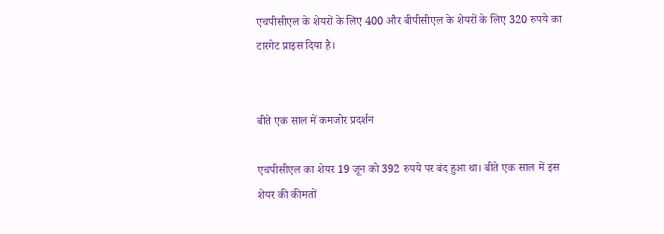एचपीसीएल के शेयरों के लिए 400 और बीपीसीएल के शेयरों के लिए 320 रुपये का टारगेट प्राइस दिया है।


बीते एक साल में कमजोर प्रदर्शन

एचपीसीएल का शेयर 19 जून को 392 रुपये पर बंद हुआ था। बीते एक साल में इस शेयर की कीमतों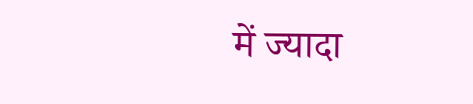में ज्यादा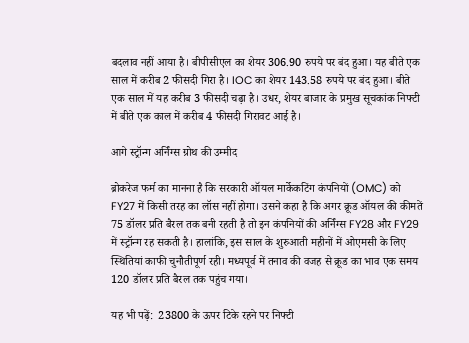बदलाव नहीं आया है। बीपीसीएल का शेयर 306.90 रुपये पर बंद हुआ। यह बीते एक साल में करीब 2 फीसदी गिरा है। IOC का शेयर 143.58 रुपये पर बंद हुआ। बीते एक साल में यह करीब 3 फीसदी चढ़ा है। उधर, शेयर बाजार के प्रमुख सूचकांक निफ्टी में बीते एक काल में करीब 4 फीसदी गिरावट आई है।

आगे स्ट्रॉन्ग अर्निंग्स ग्रोथ की उम्मीद

ब्रोकरेज फर्म का मानना है कि सरकारी ऑयल मार्केकटिंग कंपनियों (OMC) को FY27 में किसी तरह का लॉस नहीं होगा। उसने कहा है कि अगर क्रूड ऑयल की कीमतें 75 डॉलर प्रति बैरल तक बनी रहती है तो इन कंपनियों की अर्निंग्स FY28 और FY29 में स्ट्रॉन्ग रह सकती है। हालांकि, इस साल के शुरुआती महीनों में ओएमसी के लिए स्थितियां काफी चुनौतीपूर्ण रही। मध्यपूर्व में तनाव की वजह से क्रूड का भाव एक समय 120 डॉलर प्रति बैरल तक पहुंच गया।

यह भी पढ़ें:  23800 के ऊपर टिके रहने पर निफ्टी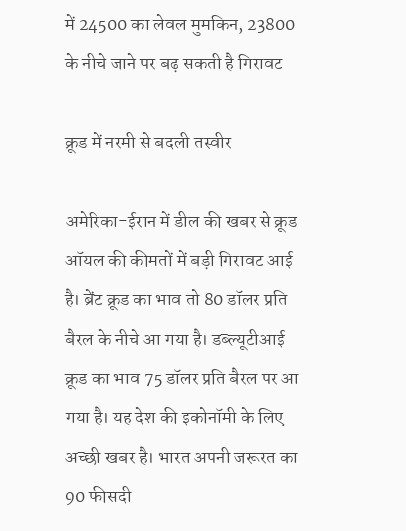में 24500 का लेवल मुमकिन, 23800 के नीचे जाने पर बढ़ सकती है गिरावट

क्रूड में नरमी से बदली तस्वीर

अमेरिका-ईरान में डील की खबर से क्रूड ऑयल की कीमतों में बड़ी गिरावट आई है। ब्रेंट क्रूड का भाव तो 80 डॉलर प्रति बैरल के नीचे आ गया है। डब्ल्यूटीआई क्रूड का भाव 75 डॉलर प्रति बैरल पर आ गया है। यह देश की इकोनॉमी के लिए अच्छी खबर है। भारत अपनी जरूरत का 90 फीसदी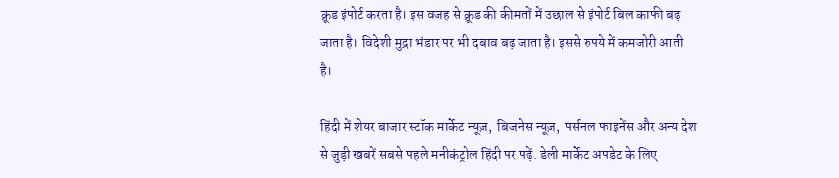क्रूड इंपोर्ट करता है। इस वजह से क्रूड की कीमतों में उछाल से इंपोर्ट बिल काफी बढ़ जाता है। विदेशी मुद्रा भंडार पर भी दबाव बढ़ जाता है। इससे रुपये में कमजोरी आती है।

हिंदी में शेयर बाजार स्टॉक मार्केट न्यूज़,  बिजनेस न्यूज़,  पर्सनल फाइनेंस और अन्य देश से जुड़ी खबरें सबसे पहले मनीकंट्रोल हिंदी पर पढ़ें. डेली मार्केट अपडेट के लिए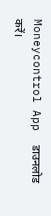Moneycontrol App  डाउनलोड करें।